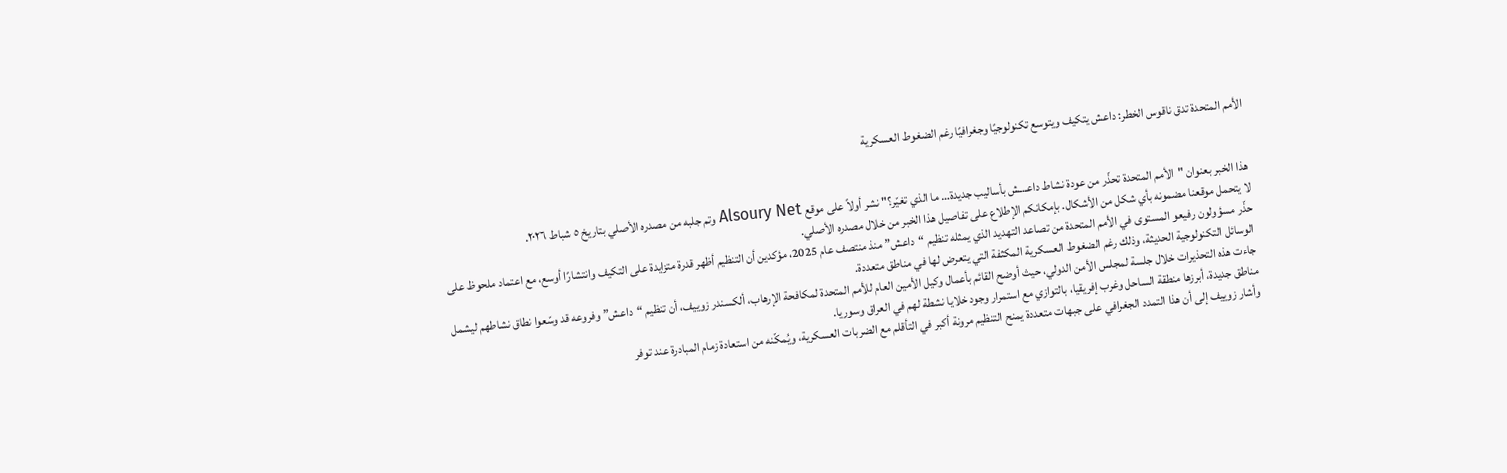الأمم المتحدة تدق ناقوس الخطر: داعش يتكيف ويتوسع تكنولوجيًا وجغرافيًا رغم الضغوط العسكرية


هذا الخبر بعنوان "الأمم المتحدة تحذّر من عودة نشاط داعـ.ـش بأساليب جديدة… ما الذي تغيّر؟" نشر أولاً على موقع Alsoury Net وتم جلبه من مصدره الأصلي بتاريخ ٥ شباط ٢٠٢٦.
لا يتحمل موقعنا مضمونه بأي شكل من الأشكال. بإمكانكم الإطلاع على تفاصيل هذا الخبر من خلال مصدره الأصلي.
حذّر مسؤولون رفيعو المستوى في الأمم المتحدة من تصاعد التهديد الذي يمثله تنظيم “داعش” منذ منتصف عام 2025، مؤكدين أن التنظيم أظهر قدرة متزايدة على التكيف وانتشارًا أوسع، مع اعتماد ملحوظ على الوسائل التكنولوجية الحديثة، وذلك رغم الضغوط العسكرية المكثفة التي يتعرض لها في مناطق متعددة.
جاءت هذه التحذيرات خلال جلسة لمجلس الأمن الدولي، حيث أوضح القائم بأعمال وكيل الأمين العام للأمم المتحدة لمكافحة الإرهاب، ألكسندر زوييف، أن تنظيم “داعش” وفروعه قد وسّعوا نطاق نشاطهم ليشمل مناطق جديدة، أبرزها منطقة الساحل وغرب إفريقيا، بالتوازي مع استمرار وجود خلايا نشطة لهم في العراق وسوريا.
وأشار زوييف إلى أن هذا التمدد الجغرافي على جبهات متعددة يمنح التنظيم مرونة أكبر في التأقلم مع الضربات العسكرية، ويُمكّنه من استعادة زمام المبادرة عند توفر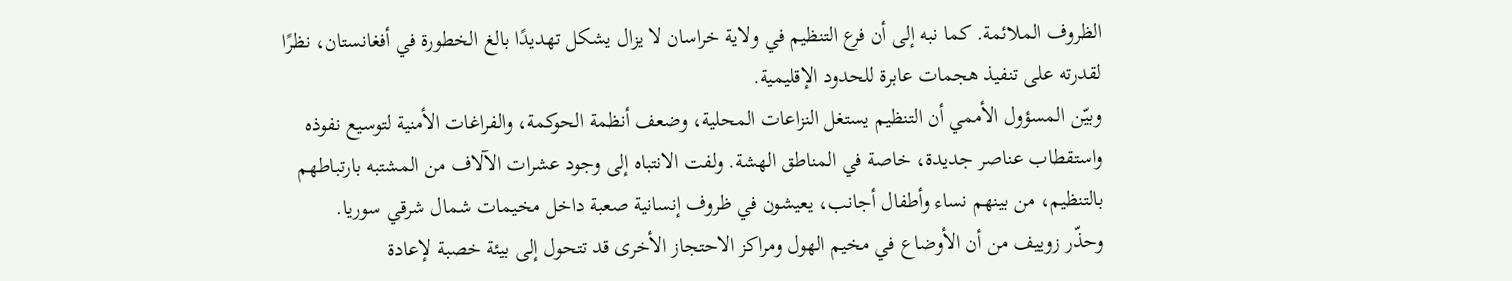الظروف الملائمة. كما نبه إلى أن فرع التنظيم في ولاية خراسان لا يزال يشكل تهديدًا بالغ الخطورة في أفغانستان، نظرًا لقدرته على تنفيذ هجمات عابرة للحدود الإقليمية.
وبيّن المسؤول الأممي أن التنظيم يستغل النزاعات المحلية، وضعف أنظمة الحوكمة، والفراغات الأمنية لتوسيع نفوذه واستقطاب عناصر جديدة، خاصة في المناطق الهشة. ولفت الانتباه إلى وجود عشرات الآلاف من المشتبه بارتباطهم بالتنظيم، من بينهم نساء وأطفال أجانب، يعيشون في ظروف إنسانية صعبة داخل مخيمات شمال شرقي سوريا.
وحذّر زوييف من أن الأوضاع في مخيم الهول ومراكز الاحتجاز الأخرى قد تتحول إلى بيئة خصبة لإعادة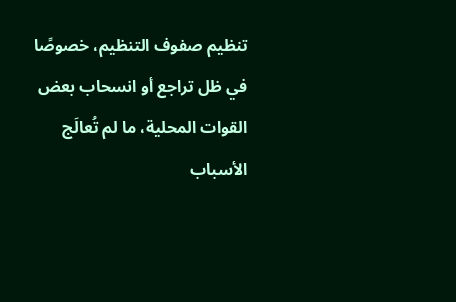تنظيم صفوف التنظيم، خصوصًا في ظل تراجع أو انسحاب بعض القوات المحلية، ما لم تُعالَج الأسباب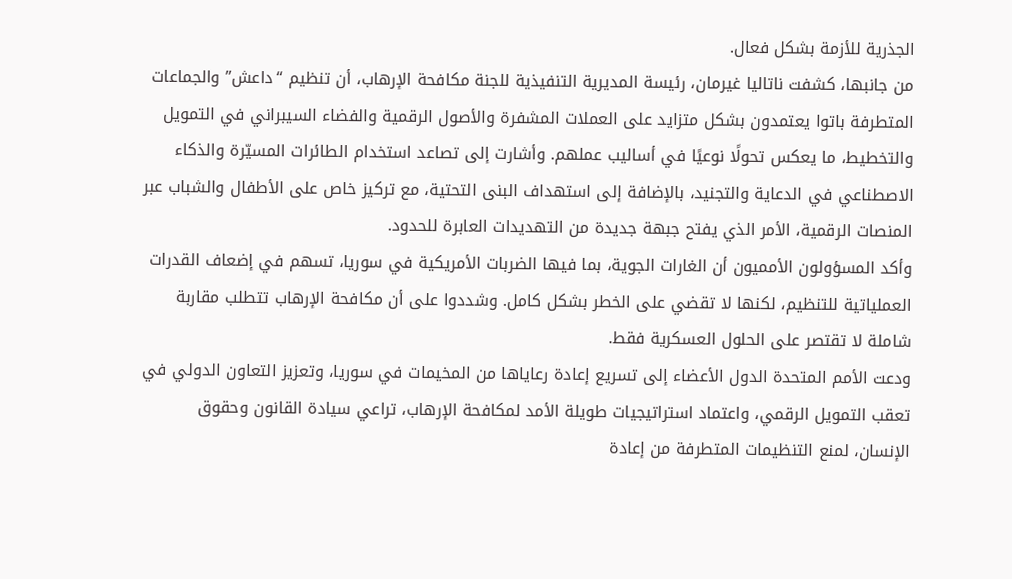الجذرية للأزمة بشكل فعال.
من جانبها، كشفت ناتاليا غيرمان، رئيسة المديرية التنفيذية للجنة مكافحة الإرهاب، أن تنظيم “داعش” والجماعات المتطرفة باتوا يعتمدون بشكل متزايد على العملات المشفرة والأصول الرقمية والفضاء السيبراني في التمويل والتخطيط، ما يعكس تحولًا نوعيًا في أساليب عملهم. وأشارت إلى تصاعد استخدام الطائرات المسيّرة والذكاء الاصطناعي في الدعاية والتجنيد، بالإضافة إلى استهداف البنى التحتية، مع تركيز خاص على الأطفال والشباب عبر المنصات الرقمية، الأمر الذي يفتح جبهة جديدة من التهديدات العابرة للحدود.
وأكد المسؤولون الأمميون أن الغارات الجوية، بما فيها الضربات الأمريكية في سوريا، تسهم في إضعاف القدرات العملياتية للتنظيم، لكنها لا تقضي على الخطر بشكل كامل. وشددوا على أن مكافحة الإرهاب تتطلب مقاربة شاملة لا تقتصر على الحلول العسكرية فقط.
ودعت الأمم المتحدة الدول الأعضاء إلى تسريع إعادة رعاياها من المخيمات في سوريا، وتعزيز التعاون الدولي في تعقب التمويل الرقمي، واعتماد استراتيجيات طويلة الأمد لمكافحة الإرهاب، تراعي سيادة القانون وحقوق الإنسان، لمنع التنظيمات المتطرفة من إعادة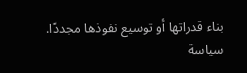بناء قدراتها أو توسيع نفوذها مجددًا.
سياسة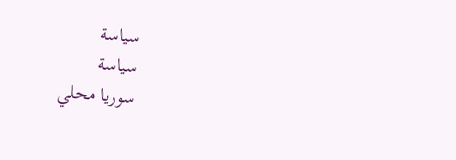سياسة
سياسة
سوريا محلي